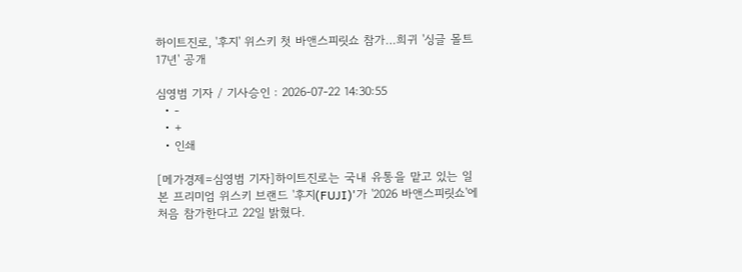하이트진로, '후지' 위스키 첫 바앤스피릿쇼 참가…희귀 '싱글 몰트 17년' 공개

심영범 기자 / 기사승인 : 2026-07-22 14:30:55
  • -
  • +
  • 인쇄

[메가경제=심영범 기자]하이트진로는 국내 유통을 맡고 있는 일본 프리미엄 위스키 브랜드 '후지(FUJI)'가 '2026 바앤스피릿쇼'에 처음 참가한다고 22일 밝혔다.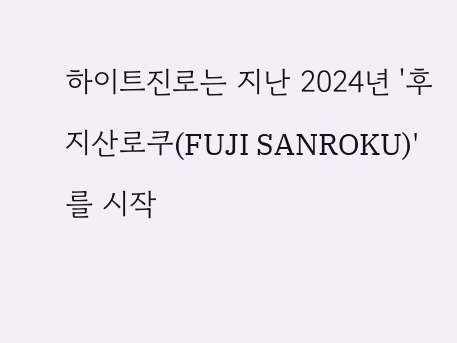하이트진로는 지난 2024년 '후지산로쿠(FUJI SANROKU)'를 시작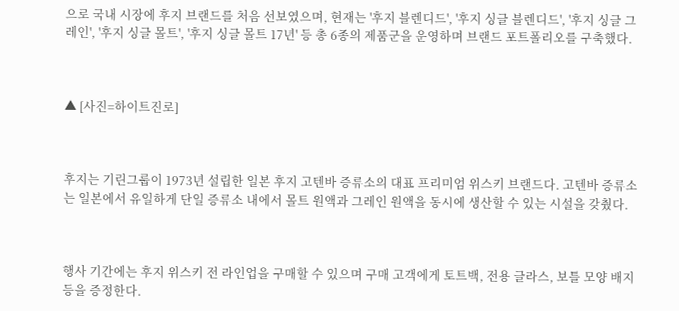으로 국내 시장에 후지 브랜드를 처음 선보였으며, 현재는 '후지 블렌디드', '후지 싱글 블렌디드', '후지 싱글 그레인', '후지 싱글 몰트', '후지 싱글 몰트 17년' 등 총 6종의 제품군을 운영하며 브랜드 포트폴리오를 구축했다.



▲ [사진=하이트진로]



후지는 기린그룹이 1973년 설립한 일본 후지 고텐바 증류소의 대표 프리미엄 위스키 브랜드다. 고텐바 증류소는 일본에서 유일하게 단일 증류소 내에서 몰트 원액과 그레인 원액을 동시에 생산할 수 있는 시설을 갖췄다.



행사 기간에는 후지 위스키 전 라인업을 구매할 수 있으며 구매 고객에게 토트백, 전용 글라스, 보틀 모양 배지 등을 증정한다.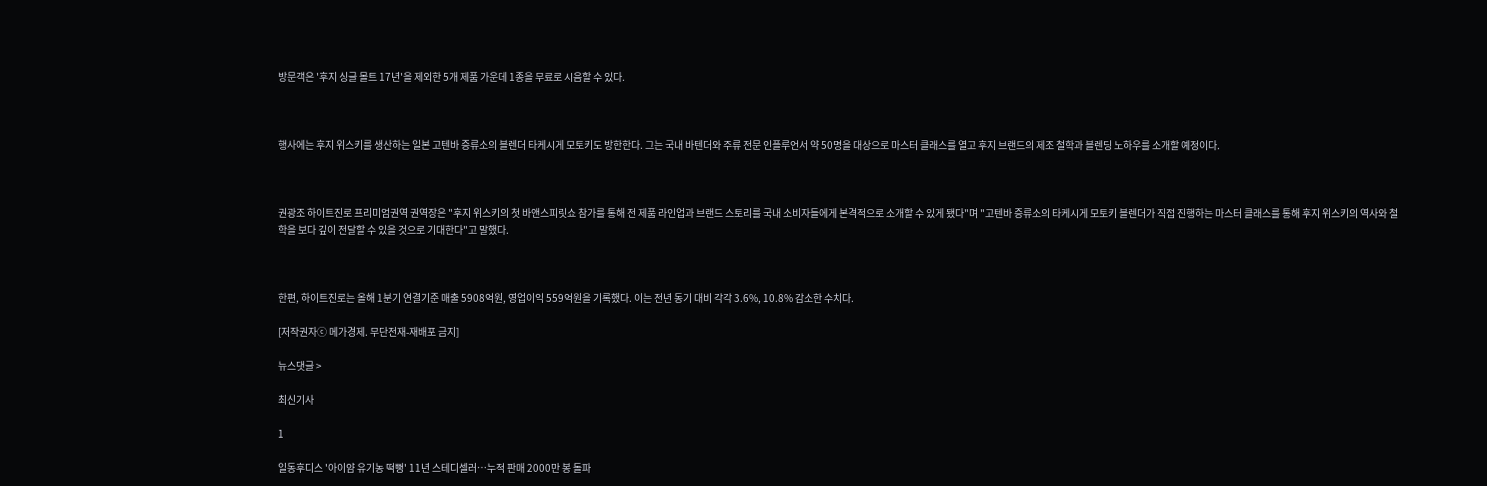방문객은 '후지 싱글 몰트 17년'을 제외한 5개 제품 가운데 1종을 무료로 시음할 수 있다.



행사에는 후지 위스키를 생산하는 일본 고텐바 증류소의 블렌더 타케시게 모토키도 방한한다. 그는 국내 바텐더와 주류 전문 인플루언서 약 50명을 대상으로 마스터 클래스를 열고 후지 브랜드의 제조 철학과 블렌딩 노하우를 소개할 예정이다.



권광조 하이트진로 프리미엄권역 권역장은 "후지 위스키의 첫 바앤스피릿쇼 참가를 통해 전 제품 라인업과 브랜드 스토리를 국내 소비자들에게 본격적으로 소개할 수 있게 됐다"며 "고텐바 증류소의 타케시게 모토키 블렌더가 직접 진행하는 마스터 클래스를 통해 후지 위스키의 역사와 철학을 보다 깊이 전달할 수 있을 것으로 기대한다"고 말했다.



한편, 하이트진로는 올해 1분기 연결기준 매출 5908억원, 영업이익 559억원을 기록했다. 이는 전년 동기 대비 각각 3.6%, 10.8% 감소한 수치다.

[저작권자ⓒ 메가경제. 무단전재-재배포 금지]

뉴스댓글 >

최신기사

1

일동후디스 '아이얌 유기농 떡뻥' 11년 스테디셀러…누적 판매 2000만 봉 돌파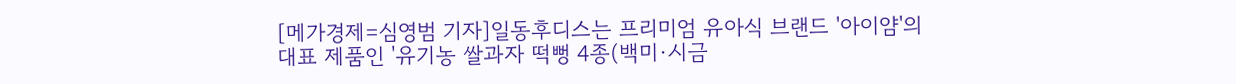[메가경제=심영범 기자]일동후디스는 프리미엄 유아식 브랜드 '아이얌'의 대표 제품인 '유기농 쌀과자 떡뻥 4종(백미·시금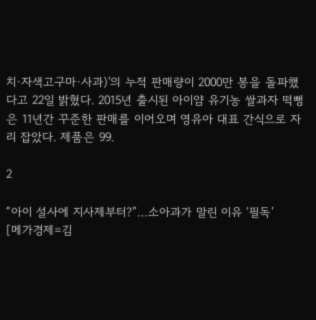치·자색고구마·사과)'의 누적 판매량이 2000만 봉을 돌파했다고 22일 밝혔다. 2015년 출시된 아이얌 유기농 쌀과자 떡뻥은 11년간 꾸준한 판매를 이어오며 영유아 대표 간식으로 자리 잡았다. 제품은 99.

2

“아이 설사에 지사제부터?”…소아과가 말린 이유 ‘필독’
[메가경제=김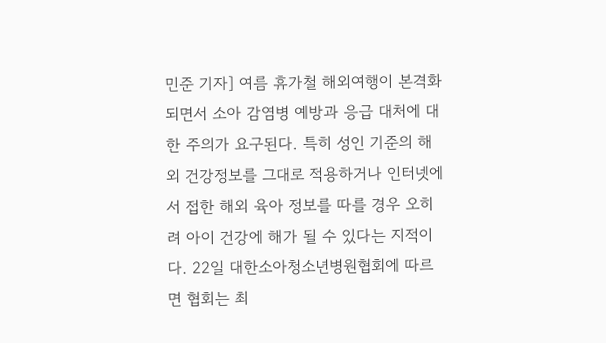민준 기자] 여름 휴가철 해외여행이 본격화되면서 소아 감염병 예방과 응급 대처에 대한 주의가 요구된다. 특히 성인 기준의 해외 건강정보를 그대로 적용하거나 인터넷에서 접한 해외 육아 정보를 따를 경우 오히려 아이 건강에 해가 될 수 있다는 지적이다. 22일 대한소아청소년병원협회에 따르면 협회는 최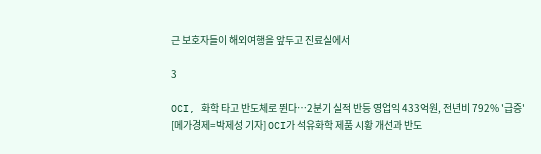근 보호자들이 해외여행을 앞두고 진료실에서

3

OCI, 화학 타고 반도체로 뛴다…2분기 실적 반등 영업익 433억원, 전년비 792% '급증'
[메가경제=박제성 기자] OCI가 석유화학 제품 시황 개선과 반도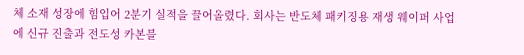체 소재 성장에 힘입어 2분기 실적을 끌어올렸다. 회사는 반도체 패키징용 재생 웨이퍼 사업에 신규 진출과 전도성 카본블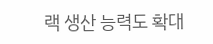랙 생산 능력도 확대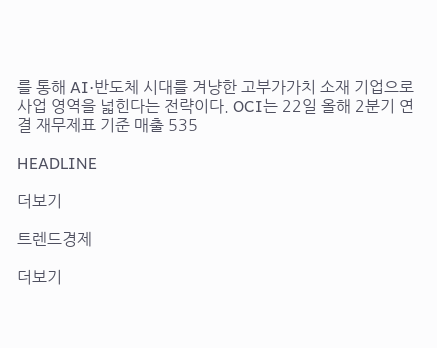를 통해 AI·반도체 시대를 겨냥한 고부가가치 소재 기업으로 사업 영역을 넓힌다는 전략이다. OCI는 22일 올해 2분기 연결 재무제표 기준 매출 535

HEADLINE

더보기

트렌드경제

더보기